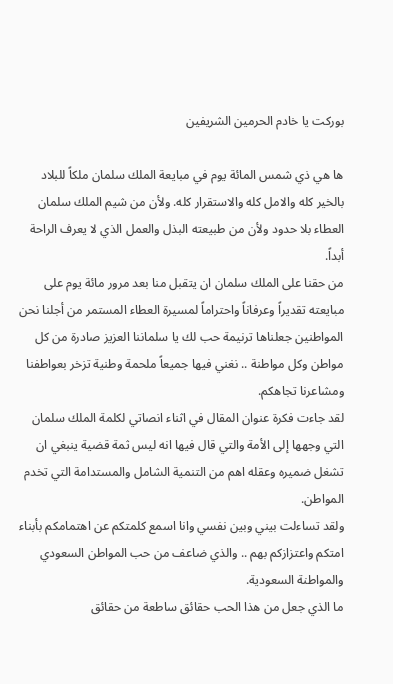بوركت يا خادم الحرمين الشريفين

ها هي ذي شمس المائة يوم في مبايعة الملك سلمان ملكاً للبلاد بالخير كله والامل كله والاستقرار كله. ولأن من شيم الملك سلمان العطاء بلا حدود ولأن من طبيعته البذل والعمل الذي لا يعرف الراحة أبداً.
من حقنا على الملك سلمان ان يتقبل منا بعد مرور مائة يوم على مبايعته تقديراً وعرفاناً واحتراماً لمسيرة العطاء المستمر من أجلنا نحن المواطنين جعلناها ترنيمة حب لك يا سلماننا العزيز صادرة من كل مواطن وكل مواطنة .. نغني فيها جميعاً ملحمة وطنية تزخر بعواطفنا ومشاعرنا تجاهكم.
لقد جاءت فكرة عنوان المقال في اثناء انصاتي لكلمة الملك سلمان التي وجهها إلى الأمة والتي قال فيها انه ليس ثمة قضية ينبغي ان تشغل ضميره وعقله اهم من التنمية الشامل والمستدامة التي تخدم المواطن.
ولقد تساءلت بيني وبين نفسي وانا اسمع كلمتكم عن اهتمامكم بأبناء امتكم واعتزازكم بهم .. والذي ضاعف من حب المواطن السعودي والمواطنة السعودية.
ما الذي جعل من هذا الحب حقائق ساطعة من حقائق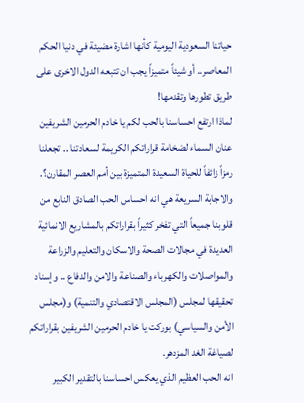حياتنا السعودية اليومية كأنها اشارة مضيئة في دنيا الحكم المعاصر.. أو شيئاً متميزاً يجب ان تتبعه الدول الاخرى على طريق تطورها وتقدمها!
لماذا ارتفع احساسنا بالحب لكم يا خادم الحرمين الشريفين عنان السماء لضخامة قراراتكم الكريمة لسعادتنا .. تجعلنا رمزاً زائفاً للحياة السعيدة المتميزة بين أمم العصر المقارن؟.
والاجابة السريعة هي انه احساس الحب الصادق النابع من قلوبنا جميعاً التي تفخر كثيراً بقراراتكم بالمشاريع الانمائية العديدة في مجالات الصحة والاسكان والتعليم والزراعة والمواصلات والكهرباء والصناعة والامن والدفاع .. وإسناد تحقيقها لمجلس (المجلس الاقتصادي والتنمية) و(مجلس الأمن والسياسي) بوركت يا خادم الحرمين الشريفين بقراراتكم لصياغة الغد المزدهر.
انه الحب العظيم الذي يعكس احساسنا بالتقدير الكبير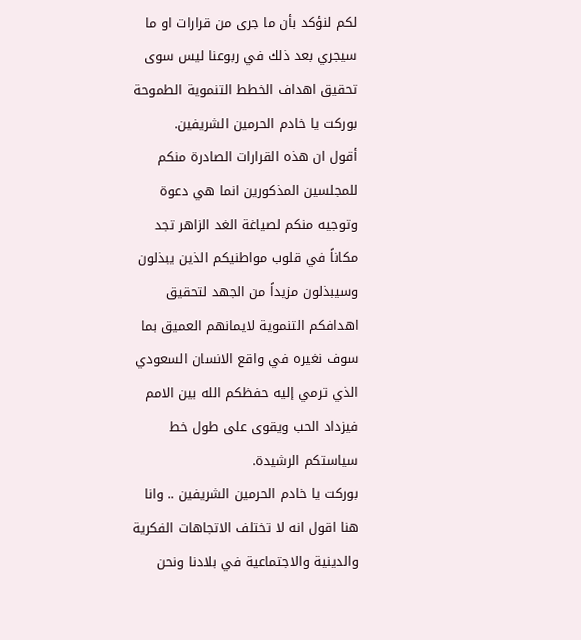لكم لنؤكد بأن ما جرى من قرارات او ما سيجري بعد ذلك في ربوعنا ليس سوى تحقيق اهداف الخطط التنموية الطموحة بوركت يا خادم الحرمين الشريفين.
أقول ان هذه القرارات الصادرة منكم للمجلسين المذكورين انما هي دعوة وتوجيه منكم لصياغة الغد الزاهر تجد مكاناً في قلوب مواطنيكم الذين يبذلون وسيبذلون مزيداً من الجهد لتحقيق اهدافكم التنموية لايمانهم العميق بما سوف نغيره في واقع الانسان السعودي الذي ترمي إليه حفظكم الله بين الامم فيزداد الحب ويقوى على طول خط سياستكم الرشيدة.
بوركت يا خادم الحرمين الشريفين .. وانا هنا اقول انه لا تختلف الاتجاهات الفكرية والدينية والاجتماعية في بلادنا ونحن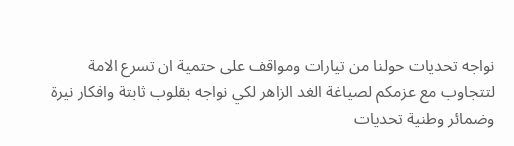نواجه تحديات حولنا من تيارات ومواقف على حتمية ان تسرع الامة لتتجاوب مع عزمكم لصياغة الغد الزاهر لكي نواجه بقلوب ثابتة وافكار نيرة وضمائر وطنية تحديات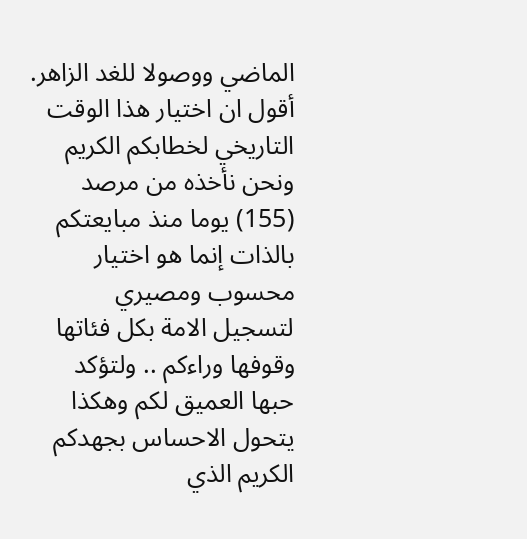الماضي ووصولا للغد الزاهر.
أقول ان اختيار هذا الوقت التاريخي لخطابكم الكريم ونحن نأخذه من مرصد (155) يوما منذ مبايعتكم بالذات إنما هو اختيار محسوب ومصيري لتسجيل الامة بكل فئاتها وقوفها وراءكم .. ولتؤكد حبها العميق لكم وهكذا يتحول الاحساس بجهدكم الكريم الذي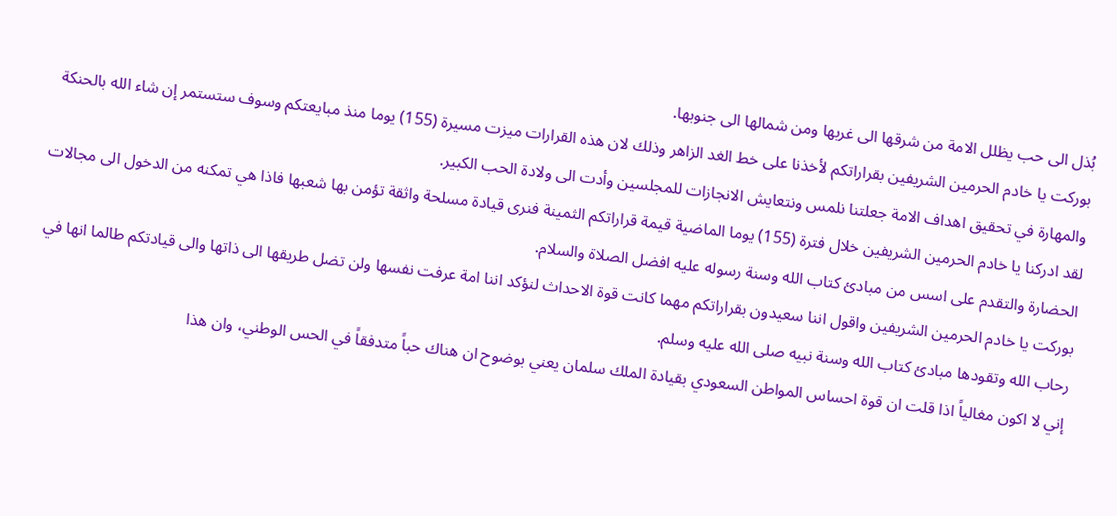بُذل الى حب يظلل الامة من شرقها الى غربها ومن شمالها الى جنوبها.
بوركت يا خادم الحرمين الشريفين بقراراتكم لأخذنا على خط الغد الزاهر وذلك لان هذه القرارات ميزت مسيرة (155) يوما منذ مبايعتكم وسوف ستستمر إن شاء الله بالحنكة والمهارة في تحقيق اهداف الامة جعلتنا نلمس ونتعايش الانجازات للمجلسين وأدت الى ولادة الحب الكبير.
لقد ادركنا يا خادم الحرمين الشريفين خلال فترة (155) يوما الماضية قيمة قراراتكم الثمينة فنرى قيادة مسلحة واثقة تؤمن بها شعبها فاذا هي تمكنه من الدخول الى مجالات الحضارة والتقدم على اسس من مبادئ كتاب الله وسنة رسوله عليه افضل الصلاة والسلام.
بوركت يا خادم الحرمين الشريفين واقول اننا سعيدون بقراراتكم مهما كانت قوة الاحداث لنؤكد اننا امة عرفت نفسها ولن تضل طريقها الى ذاتها والى قيادتكم طالما انها في رحاب الله وتقودها مبادئ كتاب الله وسنة نبيه صلى الله عليه وسلم.
إني لا اكون مغالياً اذا قلت ان قوة احساس المواطن السعودي بقيادة الملك سلمان يعني بوضوح ان هناك حباً متدفقاً في الحس الوطني، وان هذا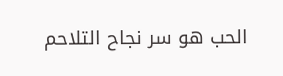الحب هو سر نجاح التلاحم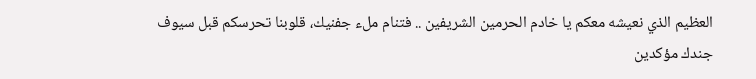العظيم الذي نعيشه معكم يا خادم الحرمين الشريفين .. فتنام ملء جفنيك، قلوبنا تحرسكم قبل سيوف جندك مؤكدين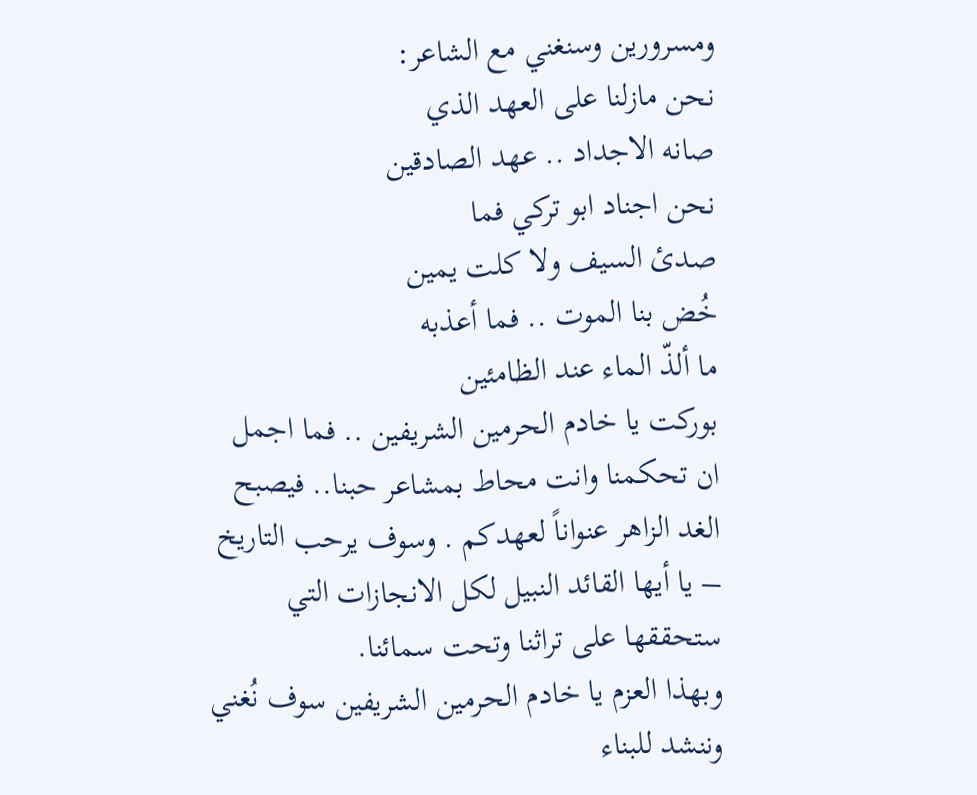ومسرورين وسنغني مع الشاعر:
نحن مازلنا على العهد الذي
صانه الاجداد .. عهد الصادقين
نحن اجناد ابو تركي فما
صدئ السيف ولا كلت يمين
خُض بنا الموت .. فما أعذبه
ما ألذّ الماء عند الظامئين
بوركت يا خادم الحرمين الشريفين .. فما اجمل ان تحكمنا وانت محاط بمشاعر حبنا.. فيصبح الغد الزاهر عنواناً لعهدكم . وسوف يرحب التاريخ – يا أيها القائد النبيل لكل الانجازات التي ستحققها على تراثنا وتحت سمائنا.
وبهذا العزم يا خادم الحرمين الشريفين سوف نُغني وننشد للبناء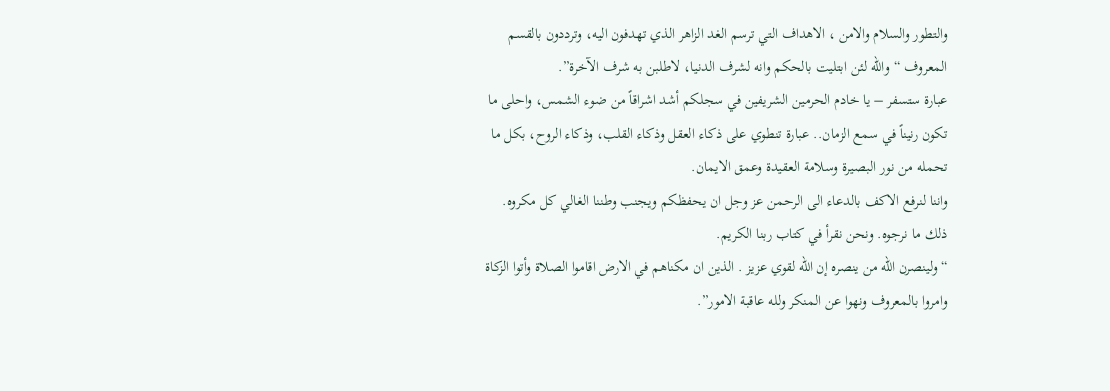والتطور والسلام والامن ، الاهداف التي ترسم الغد الزاهر الذي تهدفون اليه، وترددون بالقسم المعروف “والله لئن ابتليت بالحكم وانه لشرف الدنيا، لاطلبن به شرف الآخرة”.
عبارة ستسفر – يا خادم الحرمين الشريفين في سجلكم أشد اشراقاً من ضوء الشمس، واحلى ما تكون رنيناً في سمع الزمان.. عبارة تنطوي على ذكاء العقل وذكاء القلب، وذكاء الروح، بكل ما تحمله من نور البصيرة وسلامة العقيدة وعمق الايمان.
واننا لنرفع الاكف بالدعاء الى الرحمن عز وجل ان يحفظكم ويجنب وطننا الغالي كل مكروه. ذلك ما نرجوه. ونحن نقرأ في كتاب ربنا الكريم.
“ولينصرن الله من ينصره إن الله لقوي عزيز . الذين ان مكناهم في الارض اقاموا الصلاة وأتوا الزكاة وامروا بالمعروف ونهوا عن المنكر ولله عاقبة الامور”.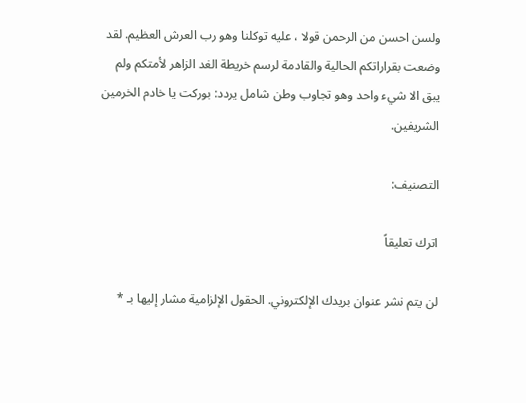ولسن احسن من الرحمن قولا ، عليه توكلنا وهو رب العرش العظيم. لقد وضعت بقراراتكم الحالية والقادمة لرسم خريطة الغد الزاهر لأمتكم ولم يبق الا شيء واحد وهو تجاوب وطن شامل يردد: بوركت يا خادم الخرمين الشريفين.

التصنيف:

اترك تعليقاً

لن يتم نشر عنوان بريدك الإلكتروني. الحقول الإلزامية مشار إليها بـ *